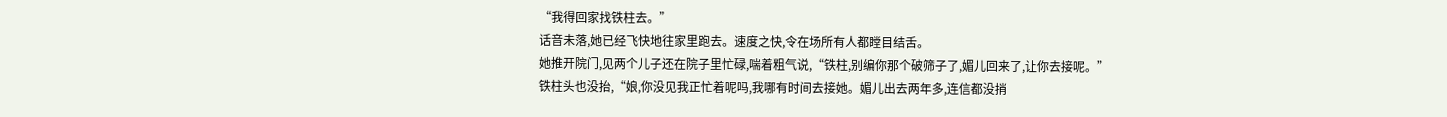“我得回家找铁柱去。”
话音未落,她已经飞快地往家里跑去。速度之快,令在场所有人都瞠目结舌。
她推开院门,见两个儿子还在院子里忙碌,喘着粗气说,“铁柱,别编你那个破筛子了,媚儿回来了,让你去接呢。”
铁柱头也没抬,“娘,你没见我正忙着呢吗,我哪有时间去接她。媚儿出去两年多,连信都没捎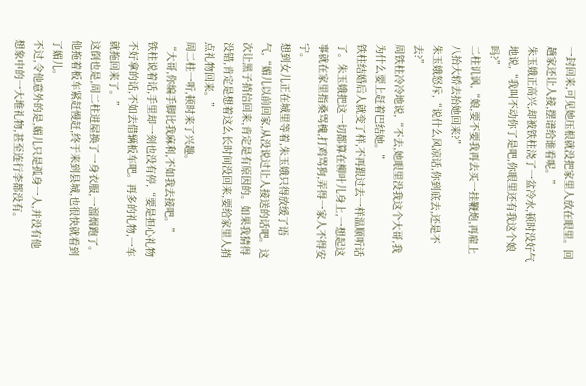一封回来,可见她压根就没把家里人放在眼里。回趟家还让人接,摆谱给谁看呢。”
朱玉娥正高兴,却被铁柱浇了一盆冷水,顿时没好气地说,“我叫不动你了是吧,你眼里还有我这个娘吗?”
二柱讥讽,“娘,要不要我再去买一挂鞭炮,再雇上八抬大轿去抬她回来?”
朱玉娥怒斥,“说什么风凉话,你到底去,还是不去?”
周铁柱冷冷地说,“不去,她眼里没我这个大哥,我为什么要上赶着巴结她。”
铁柱结婚后人就变了样,不再跟过去一样温顺听话了。朱玉娥把这一切都算在柳叶儿身上,一想起这事就在家里指桑骂槐,打鸡骂狗,弄得一家人不得安宁。
想到女儿正在城里等着,朱玉娥只得放缓了语气,“媚儿以前回家,从没说过让人接送的话吧。这次让黑子捎信回来,肯定是有原因的。如果我猜得没错,肯定是想着这么长时间没回来,要给家里人捎点礼物回来。”
周二柱一听,顿时来了兴趣。
“大哥,你编手脚比我麻利,不如我去接吧。”
铁柱说着话,手里却一刻也没有停,“要是担心礼物不好拿的话,不如去借辆板车吧。再多的礼物,一车就拖回来了。”
这倒也是,周二柱进屋换了一身衣服,一溜烟跑了。
他拖着板车紧赶慢赶,终于来到县城,也很快就看到了媚儿。
不过,令他意外的是,媚儿只是孤身一人,并没有他想象中的一大堆礼物,甚至连行李都没有。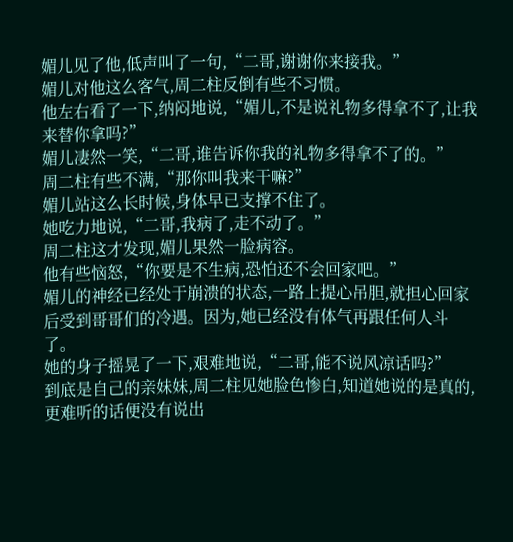媚儿见了他,低声叫了一句,“二哥,谢谢你来接我。”
媚儿对他这么客气,周二柱反倒有些不习惯。
他左右看了一下,纳闷地说,“媚儿,不是说礼物多得拿不了,让我来替你拿吗?”
媚儿凄然一笑,“二哥,谁告诉你我的礼物多得拿不了的。”
周二柱有些不满,“那你叫我来干嘛?”
媚儿站这么长时候,身体早已支撑不住了。
她吃力地说,“二哥,我病了,走不动了。”
周二柱这才发现,媚儿果然一脸病容。
他有些恼怒,“你要是不生病,恐怕还不会回家吧。”
媚儿的神经已经处于崩溃的状态,一路上提心吊胆,就担心回家后受到哥哥们的冷遇。因为,她已经没有体气再跟任何人斗了。
她的身子摇晃了一下,艰难地说,“二哥,能不说风凉话吗?”
到底是自己的亲妹妹,周二柱见她脸色惨白,知道她说的是真的,更难听的话便没有说出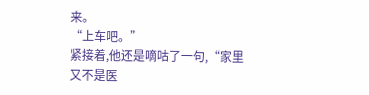来。
“上车吧。”
紧接着,他还是嘀咕了一句,“家里又不是医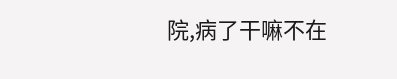院,病了干嘛不在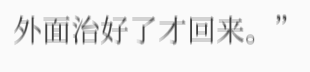外面治好了才回来。”